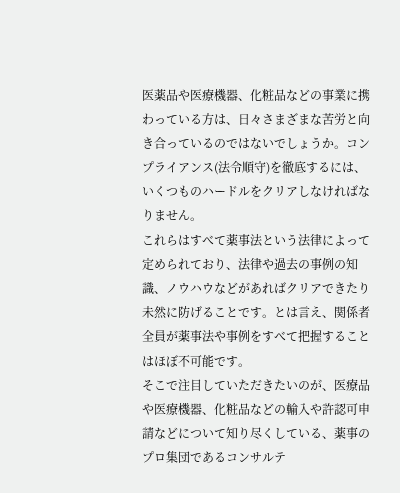医薬品や医療機器、化粧品などの事業に携わっている方は、日々さまざまな苦労と向き合っているのではないでしょうか。コンプライアンス(法令順守)を徹底するには、いくつものハードルをクリアしなければなりません。
これらはすべて薬事法という法律によって定められており、法律や過去の事例の知識、ノウハウなどがあればクリアできたり未然に防げることです。とは言え、関係者全員が薬事法や事例をすべて把握することはほぼ不可能です。
そこで注目していただきたいのが、医療品や医療機器、化粧品などの輸入や許認可申請などについて知り尽くしている、薬事のプロ集団であるコンサルテ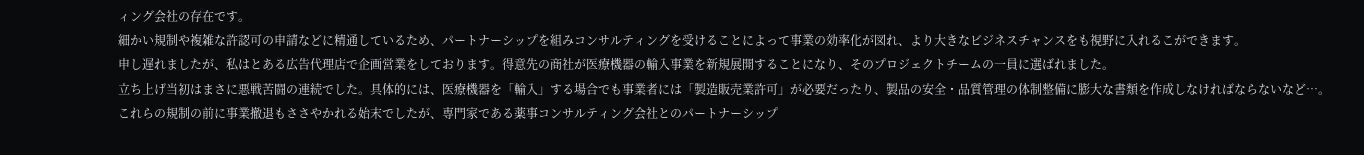ィング会社の存在です。
細かい規制や複雑な許認可の申請などに精通しているため、パートナーシップを組みコンサルティングを受けることによって事業の効率化が図れ、より大きなビジネスチャンスをも視野に入れるこができます。
申し遅れましたが、私はとある広告代理店で企画営業をしております。得意先の商社が医療機器の輸入事業を新規展開することになり、そのプロジェクトチームの一員に選ばれました。
立ち上げ当初はまさに悪戦苦闘の連続でした。具体的には、医療機器を「輸入」する場合でも事業者には「製造販売業許可」が必要だったり、製品の安全・品質管理の体制整備に膨大な書類を作成しなければならないなど…。
これらの規制の前に事業撤退もささやかれる始末でしたが、専門家である薬事コンサルティング会社とのパートナーシップ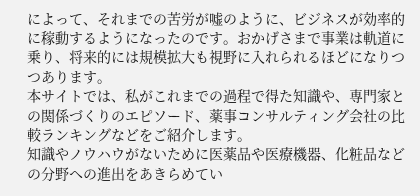によって、それまでの苦労が嘘のように、ビジネスが効率的に稼動するようになったのです。おかげさまで事業は軌道に乗り、将来的には規模拡大も視野に入れられるほどになりつつあります。
本サイトでは、私がこれまでの過程で得た知識や、専門家との関係づくりのエピソード、薬事コンサルティング会社の比較ランキングなどをご紹介します。
知識やノウハウがないために医薬品や医療機器、化粧品などの分野への進出をあきらめてい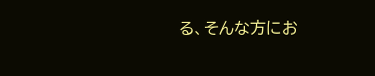る、そんな方にお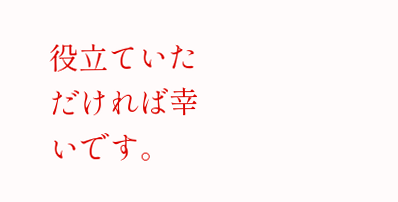役立ていただければ幸いです。